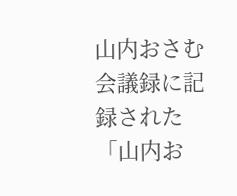山内おさむ
会議録に記録された「山内お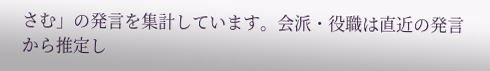さむ」の発言を集計しています。会派・役職は直近の発言から推定し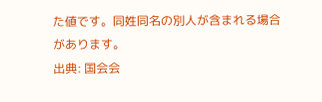た値です。同姓同名の別人が含まれる場合があります。
出典: 国会会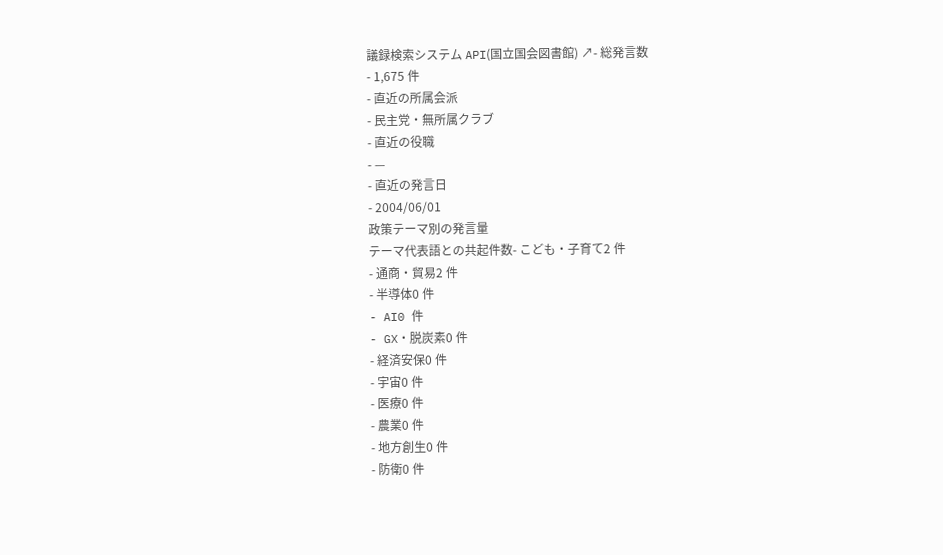議録検索システム API(国立国会図書館) ↗- 総発言数
- 1,675 件
- 直近の所属会派
- 民主党・無所属クラブ
- 直近の役職
- —
- 直近の発言日
- 2004/06/01
政策テーマ別の発言量
テーマ代表語との共起件数- こども・子育て2 件
- 通商・貿易2 件
- 半導体0 件
- AI0 件
- GX・脱炭素0 件
- 経済安保0 件
- 宇宙0 件
- 医療0 件
- 農業0 件
- 地方創生0 件
- 防衛0 件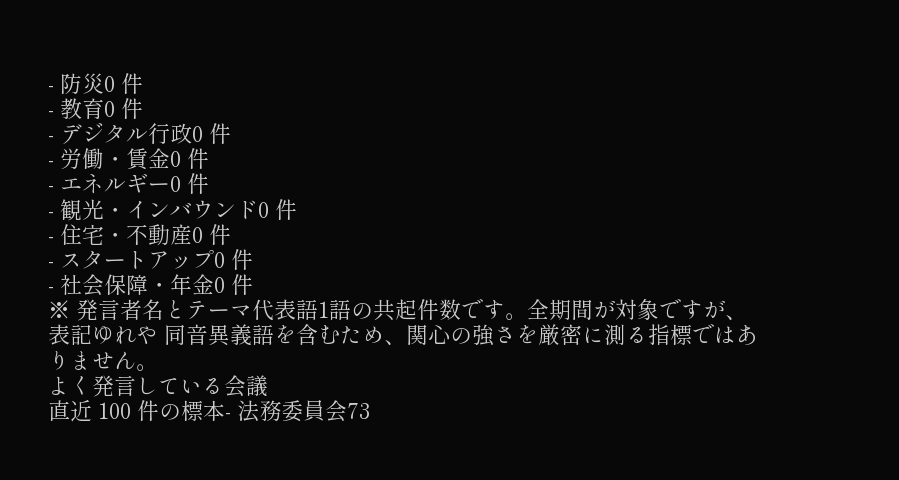- 防災0 件
- 教育0 件
- デジタル行政0 件
- 労働・賃金0 件
- エネルギー0 件
- 観光・インバウンド0 件
- 住宅・不動産0 件
- スタートアップ0 件
- 社会保障・年金0 件
※ 発言者名とテーマ代表語1語の共起件数です。全期間が対象ですが、表記ゆれや 同音異義語を含むため、関心の強さを厳密に測る指標ではありません。
よく発言している会議
直近 100 件の標本- 法務委員会73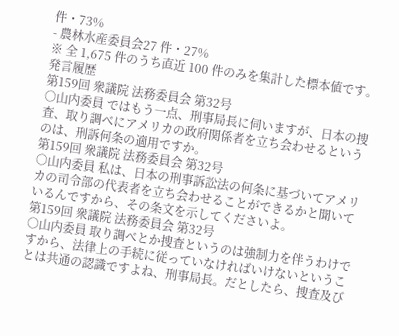件・73%
- 農林水産委員会27 件・27%
※ 全 1,675 件のうち直近 100 件のみを集計した標本値です。
発言履歴
第159回 衆議院 法務委員会 第32号
○山内委員 ではもう一点、刑事局長に伺いますが、日本の捜査、取り調べにアメリカの政府関係者を立ち会わせるというのは、刑訴何条の適用ですか。
第159回 衆議院 法務委員会 第32号
○山内委員 私は、日本の刑事訴訟法の何条に基づいてアメリカの司令部の代表者を立ち会わせることができるかと聞いているんですから、その条文を示してくださいよ。
第159回 衆議院 法務委員会 第32号
○山内委員 取り調べとか捜査というのは強制力を伴うわけですから、法律上の手続に従っていなければいけないということは共通の認識ですよね、刑事局長。だとしたら、捜査及び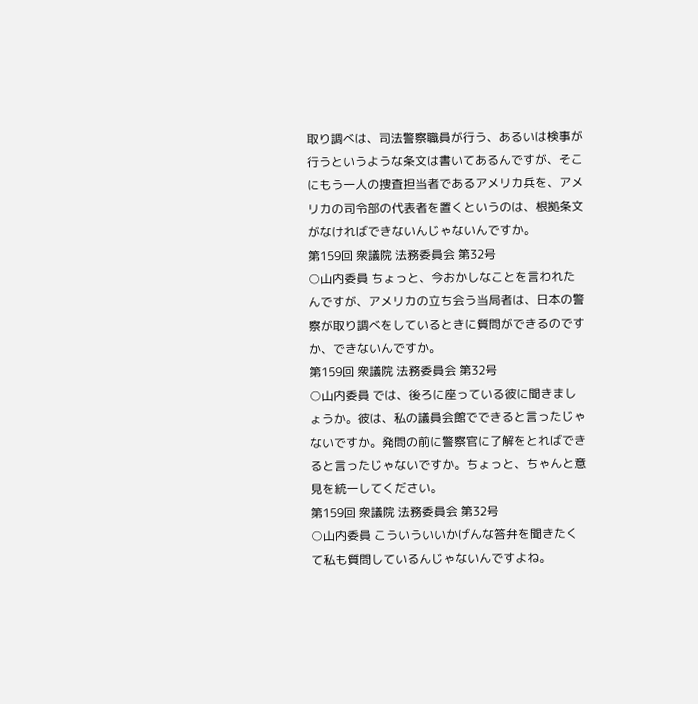取り調べは、司法警察職員が行う、あるいは検事が行うというような条文は書いてあるんですが、そこにもう一人の捜査担当者であるアメリカ兵を、アメリカの司令部の代表者を置くというのは、根拠条文がなければできないんじゃないんですか。
第159回 衆議院 法務委員会 第32号
○山内委員 ちょっと、今おかしなことを言われたんですが、アメリカの立ち会う当局者は、日本の警察が取り調べをしているときに質問ができるのですか、できないんですか。
第159回 衆議院 法務委員会 第32号
○山内委員 では、後ろに座っている彼に聞きましょうか。彼は、私の議員会館でできると言ったじゃないですか。発問の前に警察官に了解をとればできると言ったじゃないですか。ちょっと、ちゃんと意見を統一してください。
第159回 衆議院 法務委員会 第32号
○山内委員 こういういいかげんな答弁を聞きたくて私も質問しているんじゃないんですよね。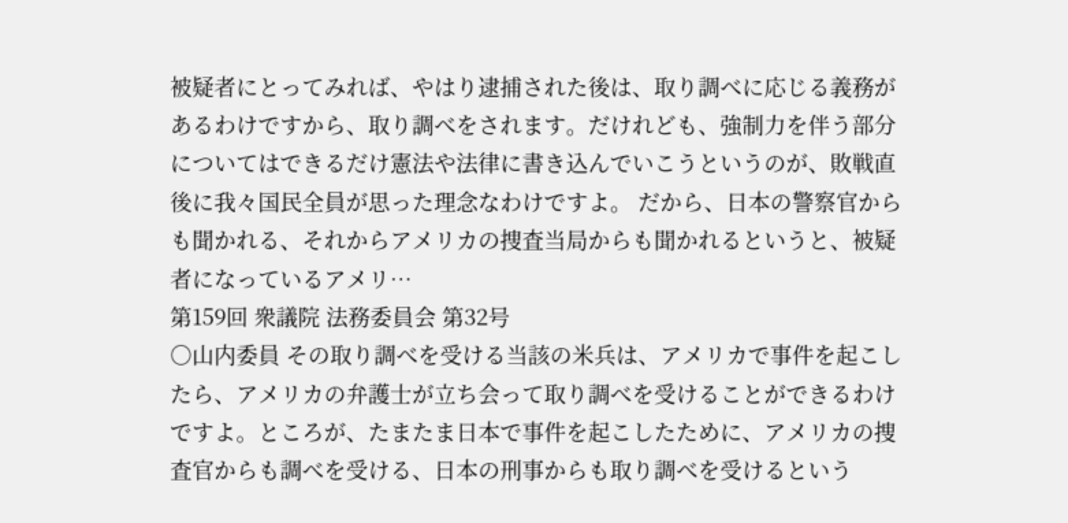被疑者にとってみれば、やはり逮捕された後は、取り調べに応じる義務があるわけですから、取り調べをされます。だけれども、強制力を伴う部分についてはできるだけ憲法や法律に書き込んでいこうというのが、敗戦直後に我々国民全員が思った理念なわけですよ。 だから、日本の警察官からも聞かれる、それからアメリカの捜査当局からも聞かれるというと、被疑者になっているアメリ…
第159回 衆議院 法務委員会 第32号
○山内委員 その取り調べを受ける当該の米兵は、アメリカで事件を起こしたら、アメリカの弁護士が立ち会って取り調べを受けることができるわけですよ。ところが、たまたま日本で事件を起こしたために、アメリカの捜査官からも調べを受ける、日本の刑事からも取り調べを受けるという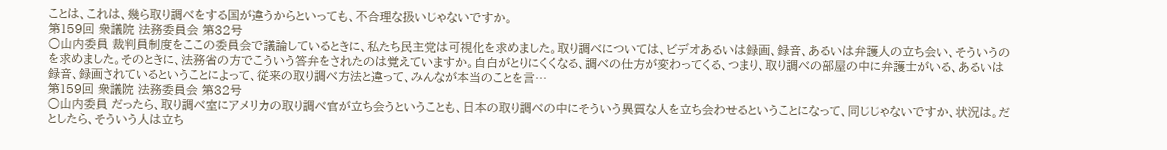ことは、これは、幾ら取り調べをする国が違うからといっても、不合理な扱いじゃないですか。
第159回 衆議院 法務委員会 第32号
○山内委員 裁判員制度をここの委員会で議論しているときに、私たち民主党は可視化を求めました。取り調べについては、ビデオあるいは録画、録音、あるいは弁護人の立ち会い、そういうのを求めました。そのときに、法務省の方でこういう答弁をされたのは覚えていますか。自白がとりにくくなる、調べの仕方が変わってくる、つまり、取り調べの部屋の中に弁護士がいる、あるいは録音、録画されているということによって、従来の取り調べ方法と違って、みんなが本当のことを言…
第159回 衆議院 法務委員会 第32号
○山内委員 だったら、取り調べ室にアメリカの取り調べ官が立ち会うということも、日本の取り調べの中にそういう異質な人を立ち会わせるということになって、同じじゃないですか、状況は。だとしたら、そういう人は立ち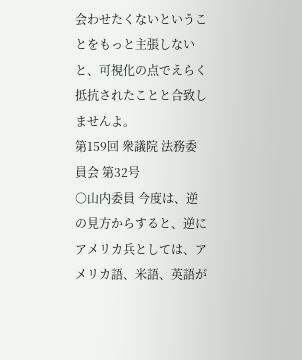会わせたくないということをもっと主張しないと、可視化の点でえらく抵抗されたことと合致しませんよ。
第159回 衆議院 法務委員会 第32号
○山内委員 今度は、逆の見方からすると、逆にアメリカ兵としては、アメリカ語、米語、英語が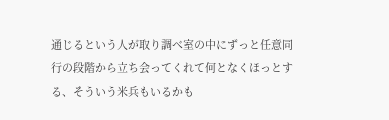通じるという人が取り調べ室の中にずっと任意同行の段階から立ち会ってくれて何となくほっとする、そういう米兵もいるかも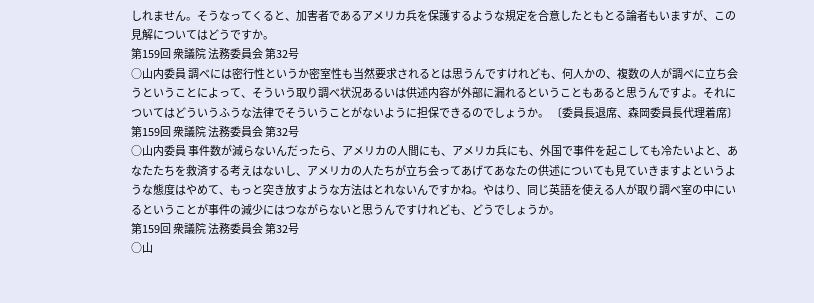しれません。そうなってくると、加害者であるアメリカ兵を保護するような規定を合意したともとる論者もいますが、この見解についてはどうですか。
第159回 衆議院 法務委員会 第32号
○山内委員 調べには密行性というか密室性も当然要求されるとは思うんですけれども、何人かの、複数の人が調べに立ち会うということによって、そういう取り調べ状況あるいは供述内容が外部に漏れるということもあると思うんですよ。それについてはどういうふうな法律でそういうことがないように担保できるのでしょうか。 〔委員長退席、森岡委員長代理着席〕
第159回 衆議院 法務委員会 第32号
○山内委員 事件数が減らないんだったら、アメリカの人間にも、アメリカ兵にも、外国で事件を起こしても冷たいよと、あなたたちを救済する考えはないし、アメリカの人たちが立ち会ってあげてあなたの供述についても見ていきますよというような態度はやめて、もっと突き放すような方法はとれないんですかね。やはり、同じ英語を使える人が取り調べ室の中にいるということが事件の減少にはつながらないと思うんですけれども、どうでしょうか。
第159回 衆議院 法務委員会 第32号
○山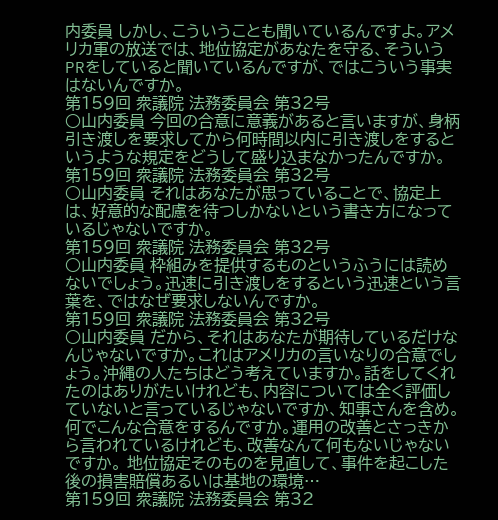内委員 しかし、こういうことも聞いているんですよ。アメリカ軍の放送では、地位協定があなたを守る、そういうPRをしていると聞いているんですが、ではこういう事実はないんですか。
第159回 衆議院 法務委員会 第32号
○山内委員 今回の合意に意義があると言いますが、身柄引き渡しを要求してから何時間以内に引き渡しをするというような規定をどうして盛り込まなかったんですか。
第159回 衆議院 法務委員会 第32号
○山内委員 それはあなたが思っていることで、協定上は、好意的な配慮を待つしかないという書き方になっているじゃないですか。
第159回 衆議院 法務委員会 第32号
○山内委員 枠組みを提供するものというふうには読めないでしょう。迅速に引き渡しをするという迅速という言葉を、ではなぜ要求しないんですか。
第159回 衆議院 法務委員会 第32号
○山内委員 だから、それはあなたが期待しているだけなんじゃないですか。これはアメリカの言いなりの合意でしょう。沖縄の人たちはどう考えていますか。話をしてくれたのはありがたいけれども、内容については全く評価していないと言っているじゃないですか、知事さんを含め。何でこんな合意をするんですか。運用の改善とさっきから言われているけれども、改善なんて何もないじゃないですか。 地位協定そのものを見直して、事件を起こした後の損害賠償あるいは基地の環境…
第159回 衆議院 法務委員会 第32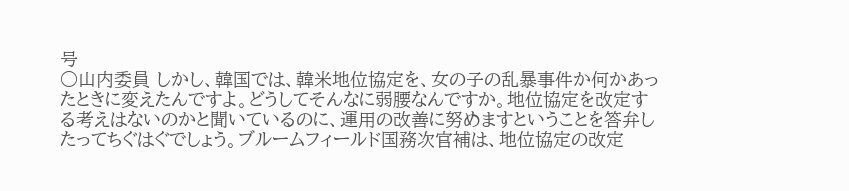号
○山内委員 しかし、韓国では、韓米地位協定を、女の子の乱暴事件か何かあったときに変えたんですよ。どうしてそんなに弱腰なんですか。地位協定を改定する考えはないのかと聞いているのに、運用の改善に努めますということを答弁したってちぐはぐでしょう。ブルームフィールド国務次官補は、地位協定の改定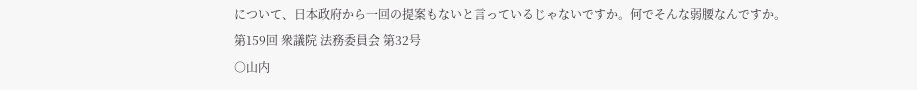について、日本政府から一回の提案もないと言っているじゃないですか。何でそんな弱腰なんですか。
第159回 衆議院 法務委員会 第32号
○山内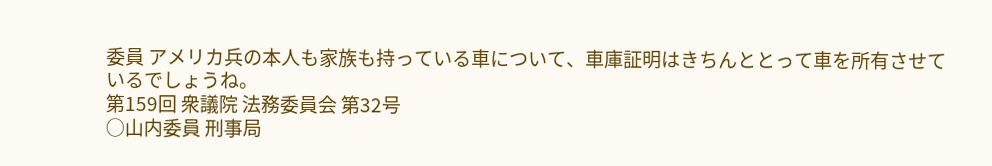委員 アメリカ兵の本人も家族も持っている車について、車庫証明はきちんととって車を所有させているでしょうね。
第159回 衆議院 法務委員会 第32号
○山内委員 刑事局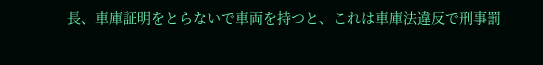長、車庫証明をとらないで車両を持つと、これは車庫法違反で刑事罰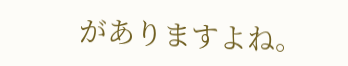がありますよね。